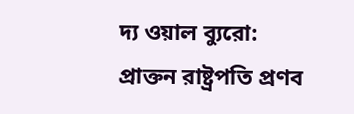দ্য ওয়াল ব্যুরো: প্রাক্তন রাষ্ট্রপতি প্রণব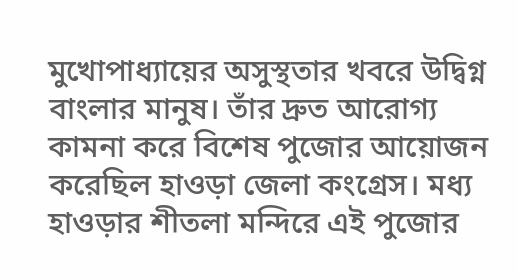মুখোপাধ্যায়ের অসুস্থতার খবরে উদ্বিগ্ন বাংলার মানুষ। তাঁর দ্রুত আরোগ্য কামনা করে বিশেষ পুজোর আয়োজন করেছিল হাওড়া জেলা কংগ্রেস। মধ্য হাওড়ার শীতলা মন্দিরে এই পুজোর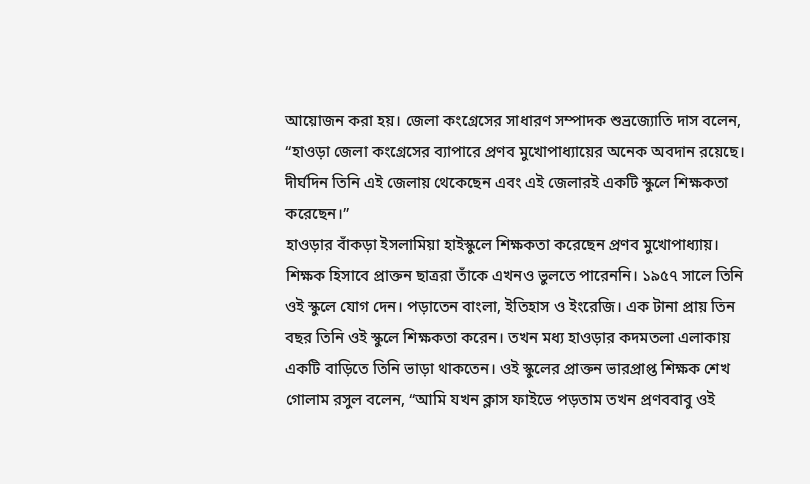আয়োজন করা হয়। জেলা কংগ্রেসের সাধারণ সম্পাদক শুভ্রজ্যোতি দাস বলেন, “হাওড়া জেলা কংগ্রেসের ব্যাপারে প্রণব মুখোপাধ্যায়ের অনেক অবদান রয়েছে। দীর্ঘদিন তিনি এই জেলায় থেকেছেন এবং এই জেলারই একটি স্কুলে শিক্ষকতা করেছেন।”
হাওড়ার বাঁকড়া ইসলামিয়া হাইস্কুলে শিক্ষকতা করেছেন প্রণব মুখোপাধ্যায়। শিক্ষক হিসাবে প্রাক্তন ছাত্ররা তাঁকে এখনও ভুলতে পারেননি। ১৯৫৭ সালে তিনি ওই স্কুলে যোগ দেন। পড়াতেন বাংলা, ইতিহাস ও ইংরেজি। এক টানা প্রায় তিন বছর তিনি ওই স্কুলে শিক্ষকতা করেন। তখন মধ্য হাওড়ার কদমতলা এলাকায় একটি বাড়িতে তিনি ভাড়া থাকতেন। ওই স্কুলের প্রাক্তন ভারপ্রাপ্ত শিক্ষক শেখ গোলাম রসুল বলেন, “আমি যখন ক্লাস ফাইভে পড়তাম তখন প্রণববাবু ওই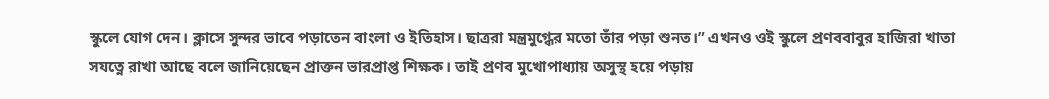স্কুলে যোগ দেন। ক্লাসে সুন্দর ভাবে পড়াতেন বাংলা ও ইতিহাস। ছাত্ররা মন্ত্রমুগ্ধের মতো তাঁর পড়া শুনত।” এখনও ওই স্কুলে প্রণববাবুর হাজিরা খাতা সযত্নে রাখা আছে বলে জানিয়েছেন প্রাক্তন ভারপ্রাপ্ত শিক্ষক। তাই প্রণব মুখোপাধ্যায় অসুস্থ হয়ে পড়ায়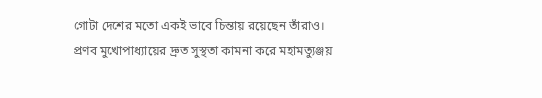গোটা দেশের মতো একই ভাবে চিন্তায় রয়েছেন তাঁরাও।
প্রণব মুখোপাধ্যায়ের দ্রুত সুস্থতা কামনা করে মহামত্যুঞ্জয়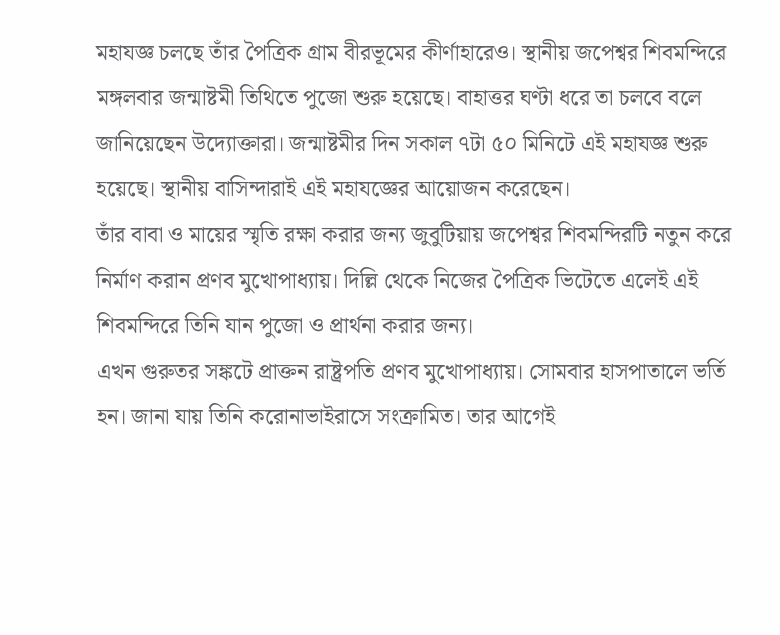মহাযজ্ঞ চলছে তাঁর পৈত্রিক গ্রাম বীরভূমের কীর্ণাহারেও। স্থানীয় জপেশ্বর শিবমন্দিরে মঙ্গলবার জন্মাষ্টমী তিথিতে পুজো শুরু হয়েছে। বাহাত্তর ঘণ্টা ধরে তা চলবে বলে জানিয়েছেন উদ্যোক্তারা। জন্মাষ্টমীর দিন সকাল ৭টা ৫০ মিনিটে এই মহাযজ্ঞ শুরু হয়েছে। স্থানীয় বাসিন্দারাই এই মহাযজ্ঞের আয়োজন করেছেন।
তাঁর বাবা ও মায়ের স্মৃতি রক্ষা করার জন্য জুবুটিয়ায় জপেশ্বর শিবমন্দিরটি নতুন করে নির্মাণ করান প্রণব মুখোপাধ্যায়। দিল্লি থেকে নিজের পৈত্রিক ভিটেতে এলেই এই শিবমন্দিরে তিনি যান পুজো ও প্রার্থনা করার জন্য।
এখন গুরুতর সঙ্কটে প্রাক্তন রাষ্ট্রপতি প্রণব মুখোপাধ্যায়। সোমবার হাসপাতালে ভর্তি হন। জানা যায় তিনি করোনাভাইরাসে সংক্রামিত। তার আগেই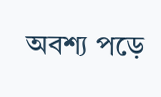অবশ্য পড়ে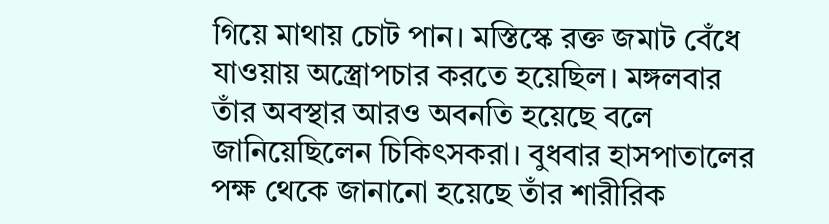গিয়ে মাথায় চোট পান। মস্তিস্কে রক্ত জমাট বেঁধে যাওয়ায় অস্ত্রোপচার করতে হয়েছিল। মঙ্গলবার তাঁর অবস্থার আরও অবনতি হয়েছে বলে জানিয়েছিলেন চিকিৎসকরা। বুধবার হাসপাতালের পক্ষ থেকে জানানো হয়েছে তাঁর শারীরিক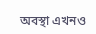অবস্থা এখনও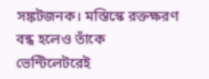সঙ্কটজনক। মস্তিস্কে রক্তক্ষরণ বন্ধ হলেও তাঁকে ভেন্টিলেটরেই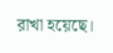রাখা হয়েছে।